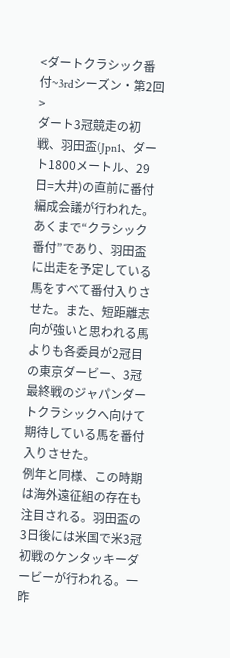<ダートクラシック番付~3rdシーズン・第2回>
ダート3冠競走の初戦、羽田盃(Jpn1、ダート1800メートル、29日=大井)の直前に番付編成会議が行われた。
あくまで“クラシック番付”であり、羽田盃に出走を予定している馬をすべて番付入りさせた。また、短距離志向が強いと思われる馬よりも各委員が2冠目の東京ダービー、3冠最終戦のジャパンダートクラシックへ向けて期待している馬を番付入りさせた。
例年と同様、この時期は海外遠征組の存在も注目される。羽田盃の3日後には米国で米3冠初戦のケンタッキーダービーが行われる。一昨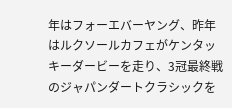年はフォーエバーヤング、昨年はルクソールカフェがケンタッキーダービーを走り、3冠最終戦のジャパンダートクラシックを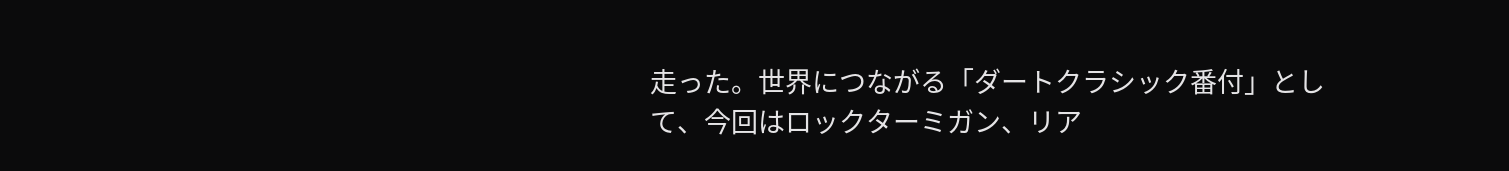走った。世界につながる「ダートクラシック番付」として、今回はロックターミガン、リア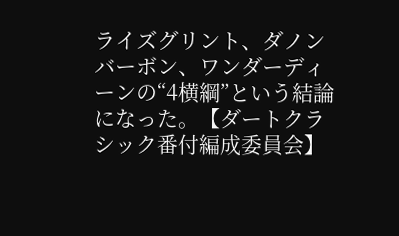ライズグリント、ダノンバーボン、ワンダーディーンの“4横綱”という結論になった。【ダートクラシック番付編成委員会】